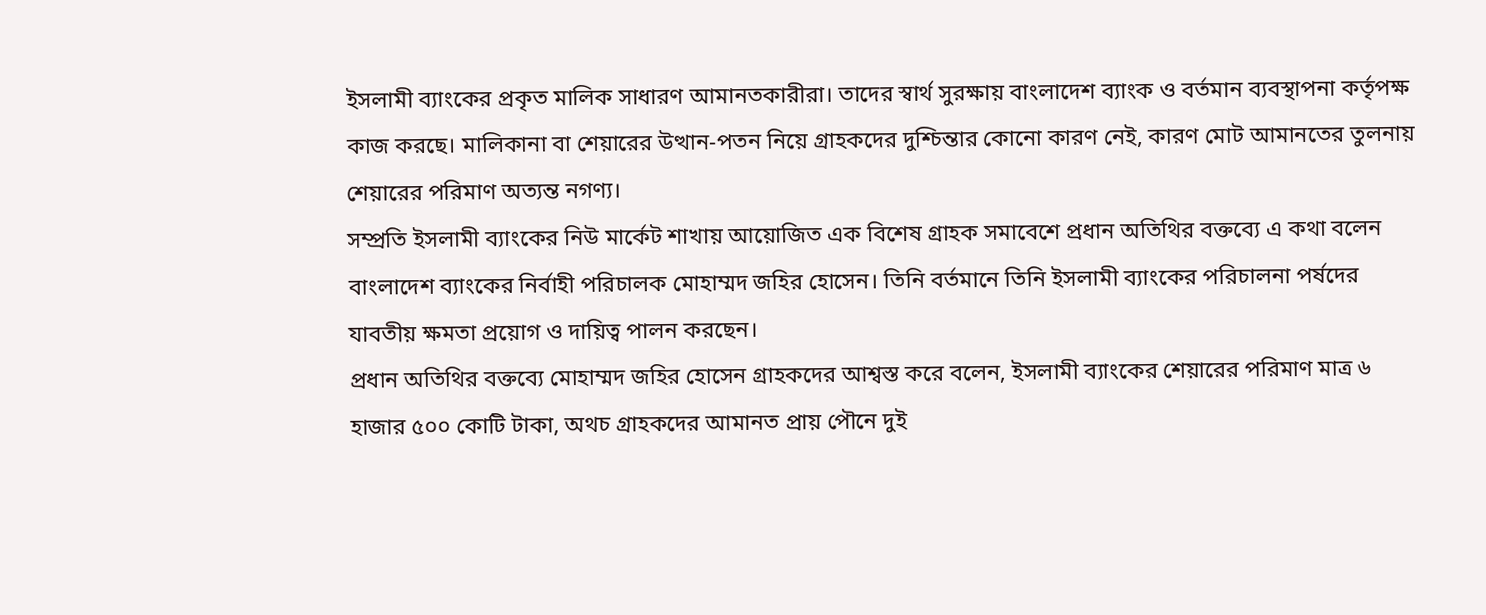ইসলামী ব্যাংকের প্রকৃত মালিক সাধারণ আমানতকারীরা। তাদের স্বার্থ সুরক্ষায় বাংলাদেশ ব্যাংক ও বর্তমান ব্যবস্থাপনা কর্তৃপক্ষ কাজ করছে। মালিকানা বা শেয়ারের উত্থান-পতন নিয়ে গ্রাহকদের দুশ্চিন্তার কোনো কারণ নেই, কারণ মোট আমানতের তুলনায় শেয়ারের পরিমাণ অত্যন্ত নগণ্য।
সম্প্রতি ইসলামী ব্যাংকের নিউ মার্কেট শাখায় আয়োজিত এক বিশেষ গ্রাহক সমাবেশে প্রধান অতিথির বক্তব্যে এ কথা বলেন বাংলাদেশ ব্যাংকের নির্বাহী পরিচালক মোহাম্মদ জহির হোসেন। তিনি বর্তমানে তিনি ইসলামী ব্যাংকের পরিচালনা পর্ষদের যাবতীয় ক্ষমতা প্রয়োগ ও দায়িত্ব পালন করছেন।
প্রধান অতিথির বক্তব্যে মোহাম্মদ জহির হোসেন গ্রাহকদের আশ্বস্ত করে বলেন, ইসলামী ব্যাংকের শেয়ারের পরিমাণ মাত্র ৬ হাজার ৫০০ কোটি টাকা, অথচ গ্রাহকদের আমানত প্রায় পৌনে দুই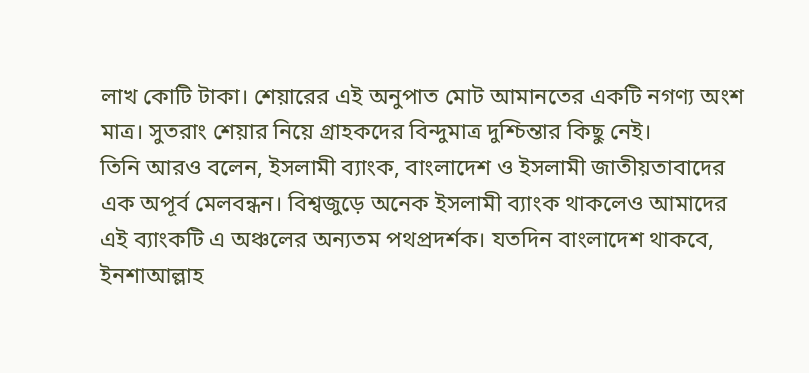লাখ কোটি টাকা। শেয়ারের এই অনুপাত মোট আমানতের একটি নগণ্য অংশ মাত্র। সুতরাং শেয়ার নিয়ে গ্রাহকদের বিন্দুমাত্র দুশ্চিন্তার কিছু নেই।
তিনি আরও বলেন, ইসলামী ব্যাংক, বাংলাদেশ ও ইসলামী জাতীয়তাবাদের এক অপূর্ব মেলবন্ধন। বিশ্বজুড়ে অনেক ইসলামী ব্যাংক থাকলেও আমাদের এই ব্যাংকটি এ অঞ্চলের অন্যতম পথপ্রদর্শক। যতদিন বাংলাদেশ থাকবে, ইনশাআল্লাহ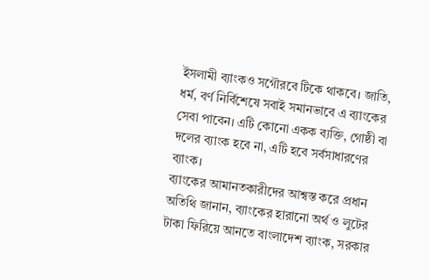ইসলামী ব্যাংকও সগৌরবে টিকে থাকবে। জাতি, ধর্ম, বর্ণ নির্বিশেষে সবাই সমানভাবে এ ব্যাংকের সেবা পাবেন। এটি কোনো একক ব্যক্তি, গোষ্ঠী বা দলের ব্যাংক হবে না, এটি হবে সর্বসাধারণের ব্যাংক।
ব্যাংকের আমানতকারীদের আশ্বস্ত করে প্রধান অতিথি জানান, ব্যাংকের হারানো অর্থ ও লুটের টাকা ফিরিয়ে আনতে বাংলাদেশ ব্যাংক, সরকার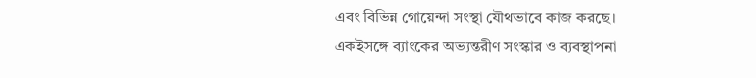এবং বিভিন্ন গোয়েন্দা সংস্থা যৌথভাবে কাজ করছে।
একইসঙ্গে ব্যাংকের অভ্যন্তরীণ সংস্কার ও ব্যবস্থাপনা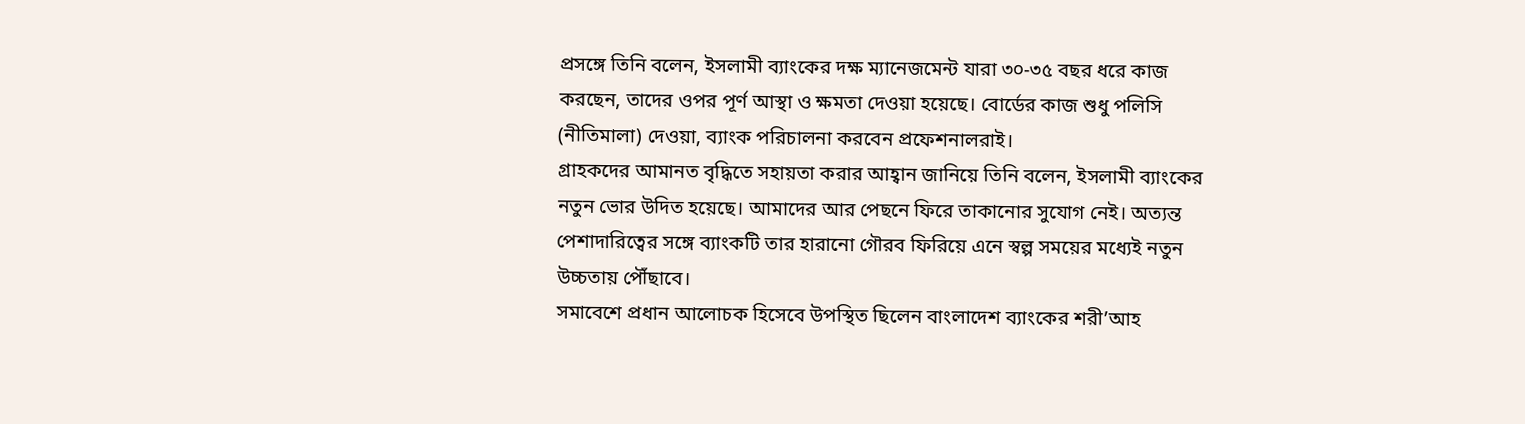প্রসঙ্গে তিনি বলেন, ইসলামী ব্যাংকের দক্ষ ম্যানেজমেন্ট যারা ৩০-৩৫ বছর ধরে কাজ করছেন, তাদের ওপর পূর্ণ আস্থা ও ক্ষমতা দেওয়া হয়েছে। বোর্ডের কাজ শুধু পলিসি (নীতিমালা) দেওয়া, ব্যাংক পরিচালনা করবেন প্রফেশনালরাই।
গ্রাহকদের আমানত বৃদ্ধিতে সহায়তা করার আহ্বান জানিয়ে তিনি বলেন, ইসলামী ব্যাংকের নতুন ভোর উদিত হয়েছে। আমাদের আর পেছনে ফিরে তাকানোর সুযোগ নেই। অত্যন্ত পেশাদারিত্বের সঙ্গে ব্যাংকটি তার হারানো গৌরব ফিরিয়ে এনে স্বল্প সময়ের মধ্যেই নতুন উচ্চতায় পৌঁছাবে।
সমাবেশে প্রধান আলোচক হিসেবে উপস্থিত ছিলেন বাংলাদেশ ব্যাংকের শরী’আহ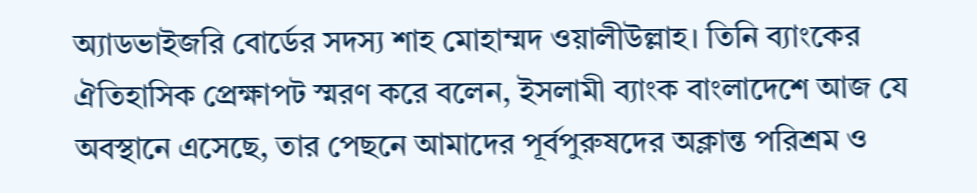অ্যাডভাইজরি বোর্ডের সদস্য শাহ মোহাম্মদ ওয়ালীউল্লাহ। তিনি ব্যাংকের ঐতিহাসিক প্রেক্ষাপট স্মরণ করে বলেন, ইসলামী ব্যাংক বাংলাদেশে আজ যে অবস্থানে এসেছে, তার পেছনে আমাদের পূর্বপুরুষদের অক্লান্ত পরিশ্রম ও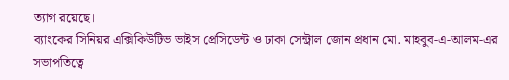ত্যাগ রয়েছে।
ব্যাংকের সিনিয়র এক্সিকিউটিভ ভাইস প্রেসিডেন্ট ও ঢাকা সেন্ট্রাল জোন প্রধান মো. মাহবুব-এ-আলম-এর সভাপতিত্বে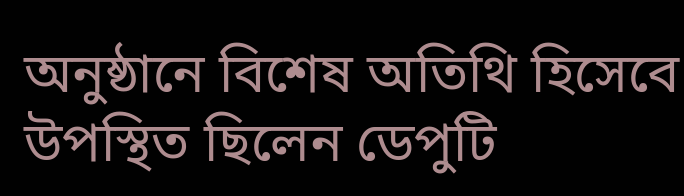অনুষ্ঠানে বিশেষ অতিথি হিসেবে উপস্থিত ছিলেন ডেপুটি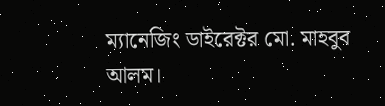ম্যানেজিং ডাইরেক্টর মো. মাহবুব আলম।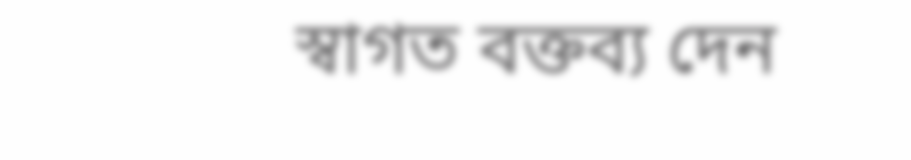স্বাগত বক্তব্য দেন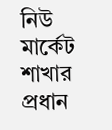নিউ মার্কেট শাখার প্রধান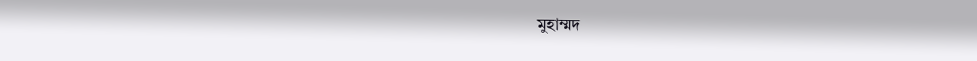মুহাম্মদ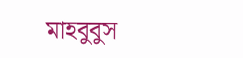মাহবুবুস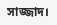সাজ্জাদ।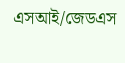এসআই/জেডএস